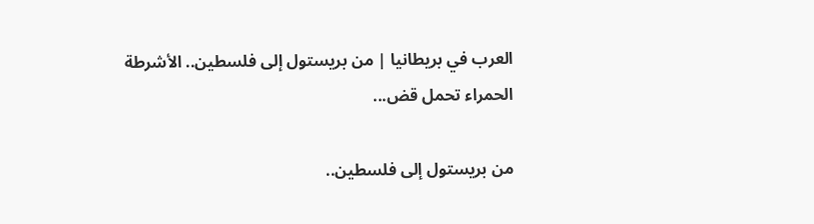العرب في بريطانيا | من بريستول إلى فلسطين.. الأشرطة الحمراء تحمل قض...

من بريستول إلى فلسطين..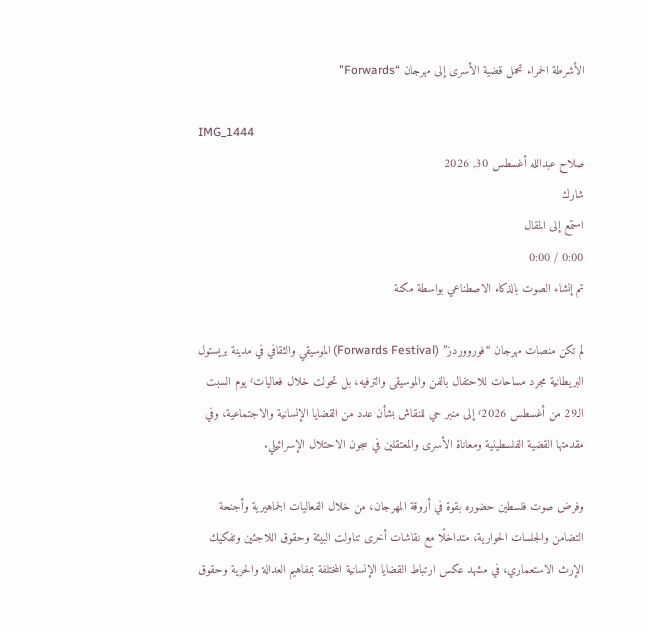الأشرطة الحمراء تحمل قضية الأسرى إلى مهرجان “Forwards”

IMG_1444
صلاح عبدالله أغسطس 30, 2026
شارك
استمع إلى المقال
0:00 / 0:00
تم إنشاء الصوت بالذكاء الاصطناعي بواسطة مكنة

لم تكن منصات مهرجان “فورووردز” (Forwards Festival) الموسيقي والثقافي في مدينة بريستول البريطانية مجرد مساحات للاحتفال بالفن والموسيقى والترفيه، بل تحولت خلال فعاليات٬ يوم السبت الـ29 من أغسطس ٬2026 إلى منبر حي للنقاش بشأن عدد من القضايا الإنسانية والاجتماعية، وفي مقدمتها القضية الفلسطينية ومعاناة الأسرى والمعتقلين في سجون الاحتلال الإسرائيلي.

وفرض صوت فلسطين حضوره بقوة في أروقة المهرجان، من خلال الفعاليات الجماهيرية وأجنحة التضامن والجلسات الحوارية، متداخلًا مع نقاشات أخرى تناولت البيئة وحقوق اللاجئين وتفكيك الإرث الاستعماري، في مشهد عكس ارتباط القضايا الإنسانية المختلفة بمفاهيم العدالة والحرية وحقوق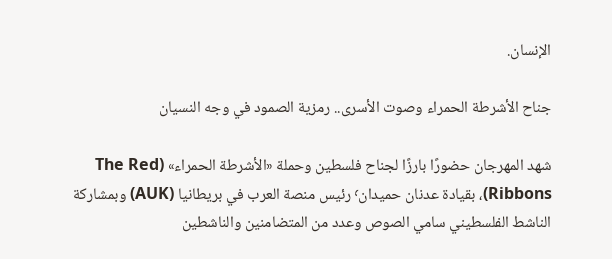الإنسان.

جناح الأشرطة الحمراء وصوت الأسرى.. رمزية الصمود في وجه النسيان

شهد المهرجان حضورًا بارزًا لجناح فلسطين وحملة «الأشرطة الحمراء» (The Red Ribbons)، بقيادة عدنان حميدان٬ رئيس منصة العرب في بريطانيا (AUK) وبمشاركة الناشط الفلسطيني سامي الصوص وعدد من المتضامنين والناشطين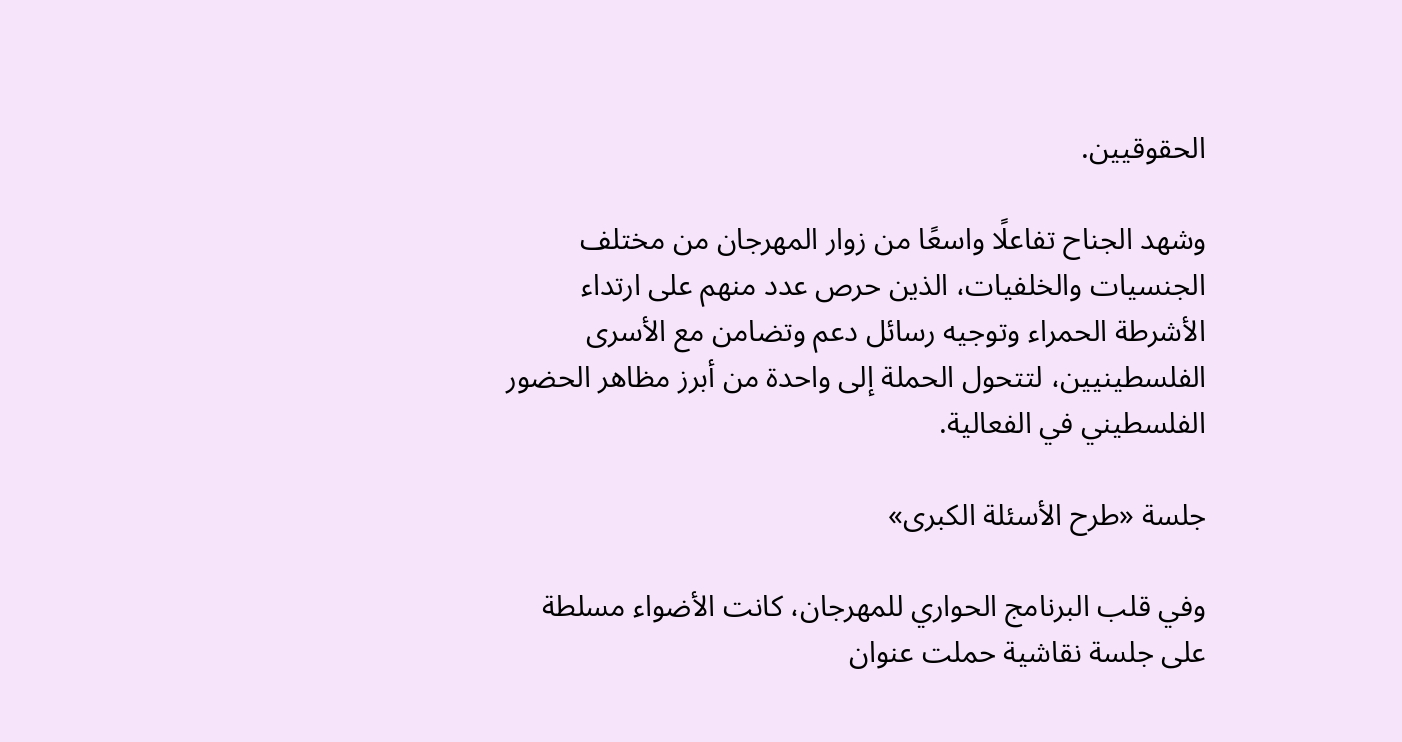الحقوقيين.

وشهد الجناح تفاعلًا واسعًا من زوار المهرجان من مختلف الجنسيات والخلفيات، الذين حرص عدد منهم على ارتداء الأشرطة الحمراء وتوجيه رسائل دعم وتضامن مع الأسرى الفلسطينيين، لتتحول الحملة إلى واحدة من أبرز مظاهر الحضور الفلسطيني في الفعالية.

جلسة «طرح الأسئلة الكبرى»

وفي قلب البرنامج الحواري للمهرجان، كانت الأضواء مسلطة على جلسة نقاشية حملت عنوان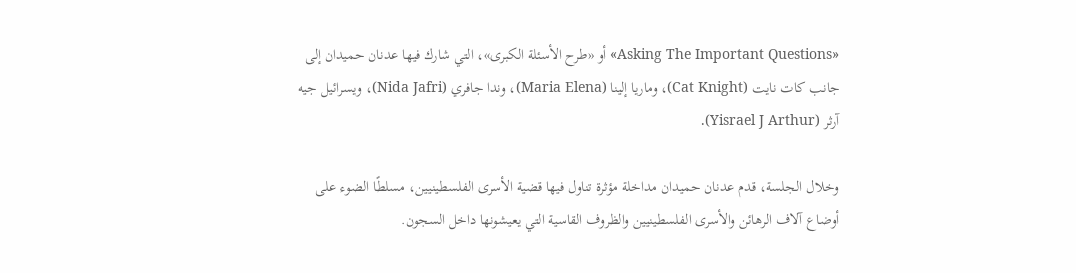«Asking The Important Questions» أو «طرح الأسئلة الكبرى»، التي شارك فيها عدنان حميدان إلى جانب كات نايت (Cat Knight)، وماريا إلينا (Maria Elena)، وندا جافري (Nida Jafri)، ويسرائيل جيه آرثر (Yisrael J Arthur).

وخلال الجلسة، قدم عدنان حميدان مداخلة مؤثرة تناول فيها قضية الأسرى الفلسطينيين، مسلطًا الضوء على أوضاع آلاف الرهائن والأسرى الفلسطينيين والظروف القاسية التي يعيشونها داخل السجون.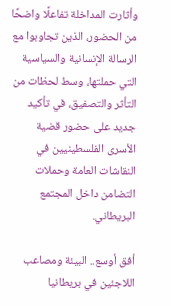وأثارت المداخلة تفاعلًا واضحًا من الحضور، الذين تجاوبوا مع الرسالة الإنسانية والسياسية التي حملتها، وسط لحظات من التأثر والتصفيق، في تأكيد جديد على حضور قضية الأسرى الفلسطينيين في النقاشات العامة وحملات التضامن داخل المجتمع البريطاني.

أفق أوسع.. البيئة ومصاعب اللاجئين في بريطانيا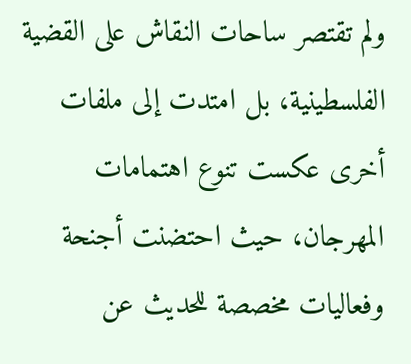ولم تقتصر ساحات النقاش على القضية الفلسطينية، بل امتدت إلى ملفات أخرى عكست تنوع اهتمامات المهرجان، حيث احتضنت أجنحة وفعاليات مخصصة للحديث عن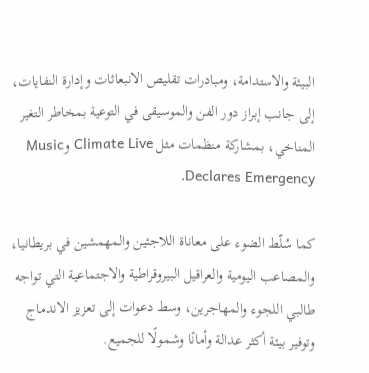البيئة والاستدامة، ومبادرات تقليص الانبعاثات وإدارة النفايات، إلى جانب إبراز دور الفن والموسيقى في التوعية بمخاطر التغير المناخي، بمشاركة منظمات مثل Climate Live وMusic Declares Emergency.

كما سُلّط الضوء على معاناة اللاجئين والمهمشين في بريطانيا، والمصاعب اليومية والعراقيل البيروقراطية والاجتماعية التي تواجه طالبي اللجوء والمهاجرين، وسط دعوات إلى تعزيز الاندماج وتوفير بيئة أكثر عدالة وأمانًا وشمولًا للجميع.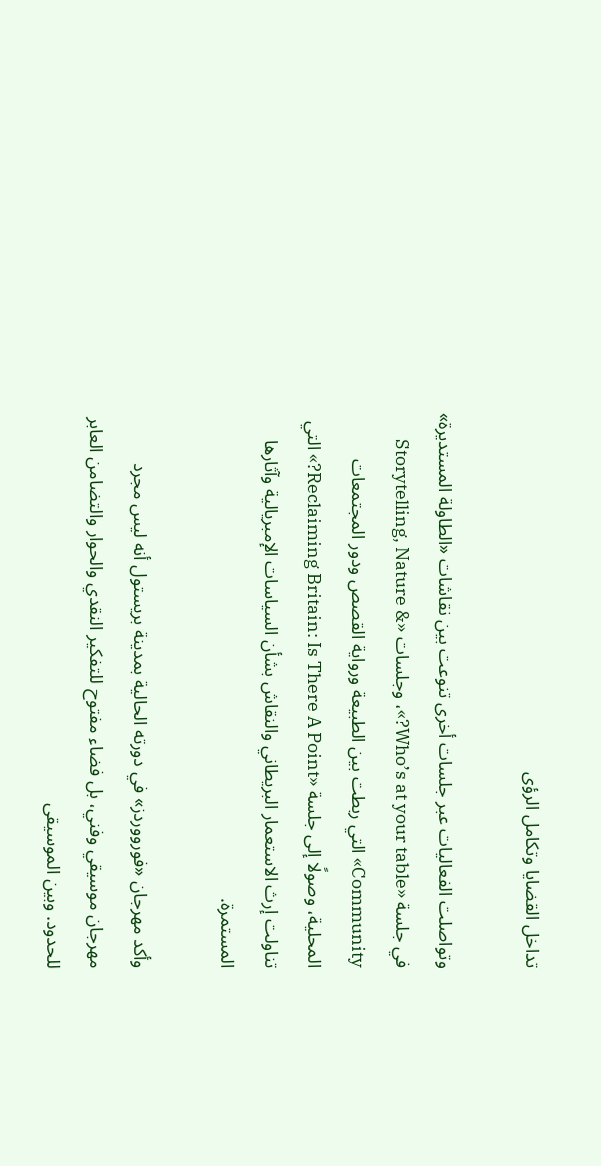تداخل القضايا وتكامل الرؤى

وتواصلت الفعاليات عبر جلسات أخرى تنوعت بين نقاشات «الطاولة المستديرة» في جلسة «Who’s at your table?»، وجلسات «Storytelling, Nature & Community» التي ربطت بين الطبيعة ورواية القصص ودور المجتمعات المحلية، وصولًا إلى جلسة «Reclaiming Britain: Is There A Point?» التي تناولت إرث الاستعمار البريطاني والنقاش بشأن السياسات الإمبريالية وآثارها المستمرة.

وأكد مهرجان «فورووردز» في دورته الحالية بمدينة بريستول أنه ليس مجرد مهرجان موسيقي وفني، بل فضاء مفتوح للتفكير النقدي والحوار والتضامن العابر للحدود. وبين الموسيقى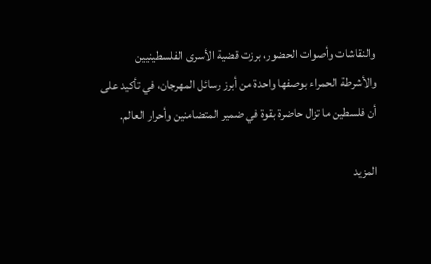والنقاشات وأصوات الحضور، برزت قضية الأسرى الفلسطينيين والأشرطة الحمراء بوصفها واحدة من أبرز رسائل المهرجان، في تأكيد على أن فلسطين ما تزال حاضرة بقوة في ضمير المتضامنين وأحرار العالم.

المزيد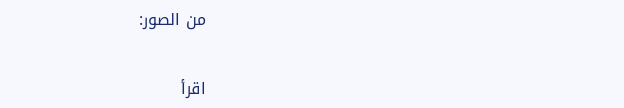من الصور:


اقرأ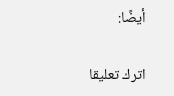أيضًا:

اترك تعليقا